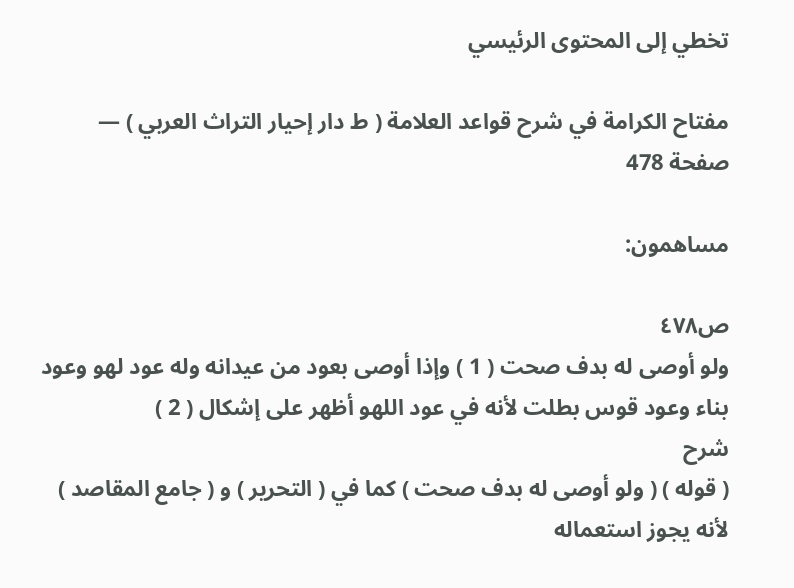تخطي إلى المحتوى الرئيسي

مفتاح الكرامة في شرح قواعد العلامة ( ط دار إحيار التراث العربي ) — صفحة 478

مساهمون:

ص٤٧٨
ولو أوصى له بدف صحت ( 1 ) وإذا أوصى بعود من عيدانه وله عود لهو وعود بناء وعود قوس بطلت لأنه في عود اللهو أظهر على إشكال ( 2 )
شرح
( قوله ) ( ولو أوصى له بدف صحت ) كما في ( التحرير ) و ( جامع المقاصد ) لأنه يجوز استعماله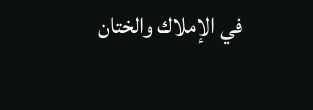في الإملاك والختان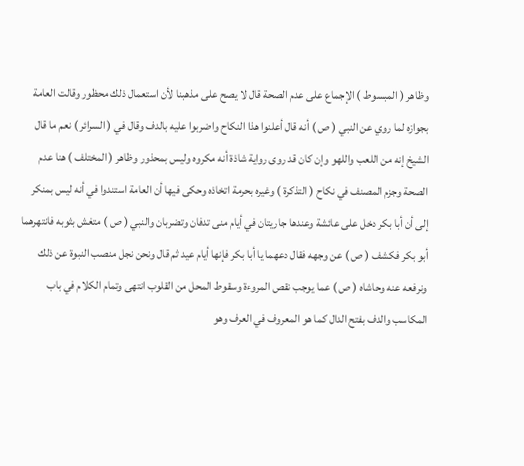وظاهر ( المبسوط ) الإجماع على عدم الصحة قال لا يصح على مذهبنا لأن استعمال ذلك محظور وقالت العامة بجوازه لما روي عن النبي ( ص ) أنه قال أعلنوا هذا النكاح واضربوا عليه بالدف وقال في ( السرائر ) نعم ما قال الشيخ إنه من اللعب واللهو وإن كان قد روى رواية شاذة أنه مكروه وليس بمحذور وظاهر ( المختلف ) هنا عدم الصحة وجزم المصنف في نكاح ( التذكرة ) وغيره بحرمة اتخاذه وحكى فيها أن العامة استندوا في أنه ليس بمنكر إلى أن أبا بكر دخل على عائشة وعندها جاريتان في أيام منى تدفان وتضربان والنبي ( ص ) متغش بثوبه فانتهرهما أبو بكر فكشف ( ص ) عن وجهه فقال دعهما يا أبا بكر فإنها أيام عيد ثم قال ونحن نجل منصب النبوة عن ذلك ونرفعه عنه وحاشاه ( ص ) عما يوجب نقص المروءة وسقوط المحل من القلوب انتهى وتمام الكلام في باب المكاسب والدف بفتح الدال كما هو المعروف في العرف وهو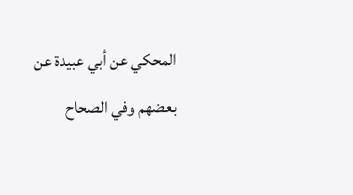المحكي عن أبي عبيدة عن بعضهم وفي الصحاح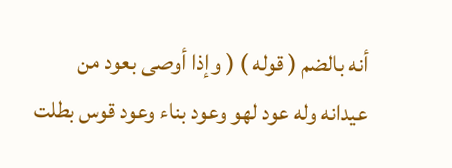أنه بالضم ( قوله ) ( وإذا أوصى بعود من عيدانه وله عود لهو وعود بناء وعود قوس بطلت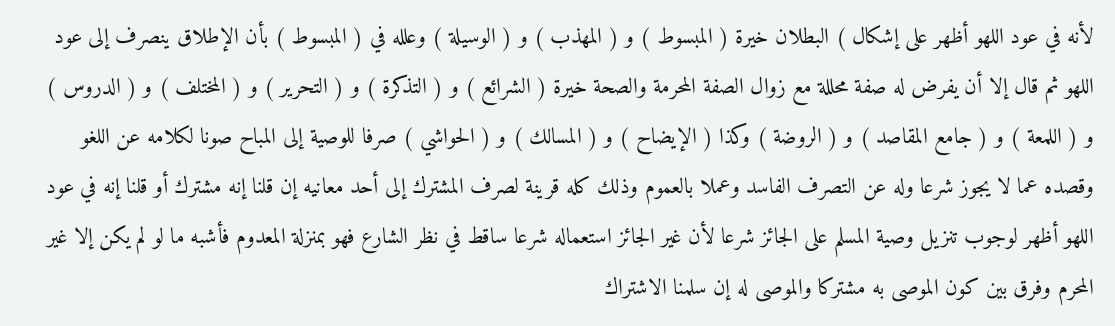لأنه في عود اللهو أظهر على إشكال ) البطلان خيرة ( المبسوط ) و ( المهذب ) و ( الوسيلة ) وعلله في ( المبسوط ) بأن الإطلاق ينصرف إلى عود اللهو ثم قال إلا أن يفرض له صفة محللة مع زوال الصفة المحرمة والصحة خيرة ( الشرائع ) و ( التذكرة ) و ( التحرير ) و ( المختلف ) و ( الدروس ) و ( اللمعة ) و ( جامع المقاصد ) و ( الروضة ) وكذا ( الإيضاح ) و ( المسالك ) و ( الحواشي ) صرفا للوصية إلى المباح صونا لكلامه عن اللغو وقصده عما لا يجوز شرعا وله عن التصرف الفاسد وعملا بالعموم وذلك كله قرينة لصرف المشترك إلى أحد معانيه إن قلنا إنه مشترك أو قلنا إنه في عود اللهو أظهر لوجوب تنزيل وصية المسلم على الجائز شرعا لأن غير الجائز استعماله شرعا ساقط في نظر الشارع فهو بمنزلة المعدوم فأشبه ما لو لم يكن إلا غير المحرم وفرق بين كون الموصى به مشتركا والموصى له إن سلمنا الاشتراك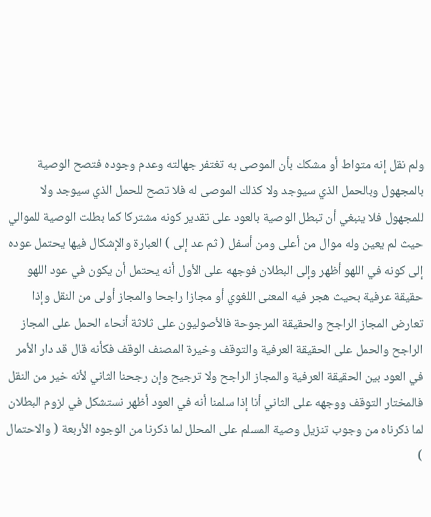ولم نقل إنه متواط أو مشكك بأن الموصى به تغتفر جهالته وعدم وجوده فتصح الوصية بالمجهول وبالحمل الذي سيوجد ولا كذلك الموصى له فلا تصح للحمل الذي سيوجد ولا للمجهول فلا ينبغي أن تبطل الوصية بالعود على تقدير كونه مشتركا كما بطلت الوصية للموالي حيث لم يعين وله موال من أعلى ومن أسفل ( ثم عد إلى ) العبارة والإشكال فيها يحتمل عوده إلى كونه في اللهو أظهر وإلى البطلان فوجهه على الأول أنه يحتمل أن يكون في عود اللهو حقيقة عرفية بحيث هجر فيه المعنى اللغوي أو مجازا راجحا والمجاز أولى من النقل وإذا تعارض المجاز الراجح والحقيقة المرجوحة فالأصوليون على ثلاثة أنحاء الحمل على المجاز الراجح والحمل على الحقيقة العرفية والتوقف وخيرة المصنف الوقف فكأنه قال قد دار الأمر في العود بين الحقيقة العرفية والمجاز الراجح ولا ترجيح وإن رجحنا الثاني لأنه خير من النقل فالمختار التوقف ووجهه على الثاني أنا إذا سلمنا أنه في العود أظهر نستشكل في لزوم البطلان لما ذكرناه من وجوب تنزيل وصية المسلم على المحلل لما ذكرنا من الوجوه الأربعة ( والاحتمال )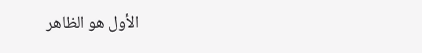الأول هو الظاهر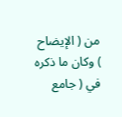من ( الإيضاح ) وكان ما ذكره في ( جامع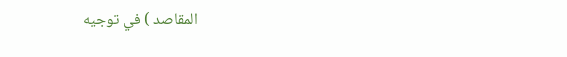المقاصد ) في توجيه